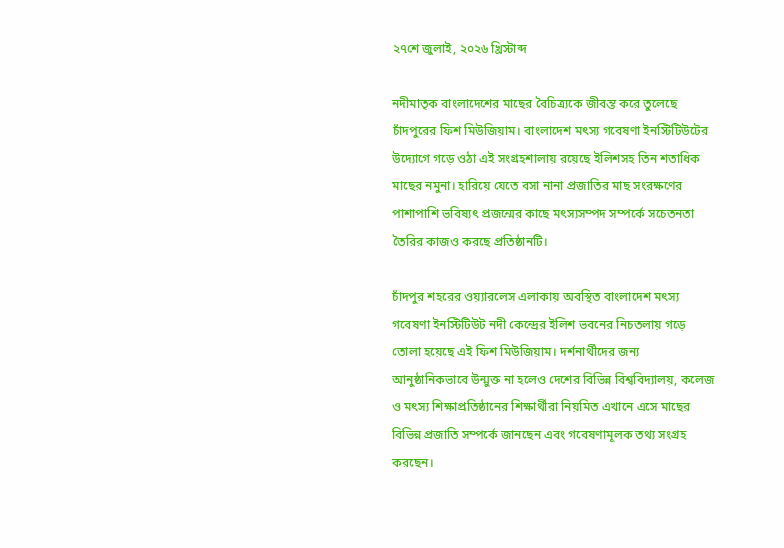২৭শে জুলাই, ২০২৬ খ্রিস্টাব্দ

নদীমাতৃক বাংলাদেশের মাছের বৈচিত্র্যকে জীবন্ত করে তুলেছে চাঁদপুরের ফিশ মিউজিয়াম। বাংলাদেশ মৎস্য গবেষণা ইনস্টিটিউটের উদ্যোগে গড়ে ওঠা এই সংগ্রহশালায় রয়েছে ইলিশসহ তিন শতাধিক মাছের নমুনা। হারিয়ে যেতে বসা নানা প্রজাতির মাছ সংরক্ষণের পাশাপাশি ভবিষ্যৎ প্রজন্মের কাছে মৎস্যসম্পদ সম্পর্কে সচেতনতা তৈরির কাজও করছে প্রতিষ্ঠানটি।

চাঁদপুর শহরের ওয়্যারলেস এলাকায় অবস্থিত বাংলাদেশ মৎস্য গবেষণা ইনস্টিটিউট নদী কেন্দ্রের ইলিশ ভবনের নিচতলায় গড়ে তোলা হয়েছে এই ফিশ মিউজিয়াম। দর্শনার্থীদের জন্য আনুষ্ঠানিকভাবে উন্মুক্ত না হলেও দেশের বিভিন্ন বিশ্ববিদ্যালয়, কলেজ ও মৎস্য শিক্ষাপ্রতিষ্ঠানের শিক্ষার্থীরা নিয়মিত এখানে এসে মাছের বিভিন্ন প্রজাতি সম্পর্কে জানছেন এবং গবেষণামূলক তথ্য সংগ্রহ করছেন।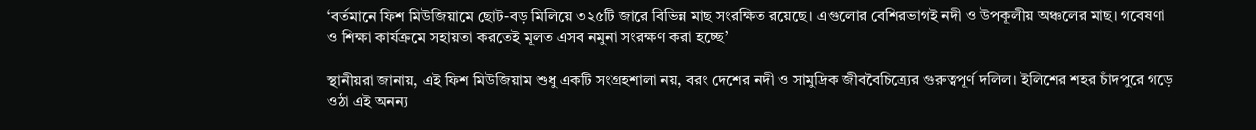‘বর্তমানে ফিশ মিউজিয়ামে ছোট-বড় মিলিয়ে ৩২৫টি জারে বিভিন্ন মাছ সংরক্ষিত রয়েছে। এগুলোর বেশিরভাগই নদী ও উপকূলীয় অঞ্চলের মাছ। গবেষণা ও শিক্ষা কার্যক্রমে সহায়তা করতেই মূলত এসব নমুনা সংরক্ষণ করা হচ্ছে’

স্থানীয়রা জানায়, এই ফিশ মিউজিয়াম শুধু একটি সংগ্রহশালা নয়, বরং দেশের নদী ও সামুদ্রিক জীববৈচিত্র্যের গুরুত্বপূর্ণ দলিল। ইলিশের শহর চাঁদপুরে গড়ে ওঠা এই অনন্য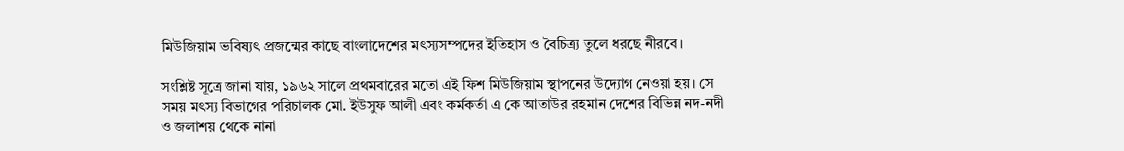মিউজিয়াম ভবিষ্যৎ প্রজন্মের কাছে বাংলাদেশের মৎস্যসম্পদের ইতিহাস ও বৈচিত্র্য তুলে ধরছে নীরবে।

সংশ্লিষ্ট সূত্রে জানা যায়, ১৯৬২ সালে প্রথমবারের মতো এই ফিশ মিউজিয়াম স্থাপনের উদ্যোগ নেওয়া হয়। সে সময় মৎস্য বিভাগের পরিচালক মো. ইউসুফ আলী এবং কর্মকর্তা এ কে আতাউর রহমান দেশের বিভিন্ন নদ-নদী ও জলাশয় থেকে নানা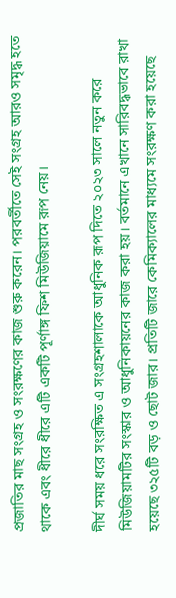প্রজাতির মাছ সংগ্রহ ও সংরক্ষণের কাজ শুরু করেন। পরবর্তীতে সেই সংগ্রহ আরও সমৃদ্ধ হতে থাকে এবং ধীরে ধীরে এটি একটি পূর্ণাঙ্গ ফিশ মিউজিয়ামে রূপ নেয়।

দীর্ঘ সময় ধরে সংরক্ষিত এ সংগ্রহশালাকে আধুনিক রূপ দিতে ২০২৩ সালে নতুন করে মিউজিয়ামটির সংস্কার ও আধুনিকায়নের কাজ করা হয়। বর্তমানে এখানে সারিবদ্ধভাবে রাখা হয়েছে ৩২৫টি বড় ও ছোট জার। প্রতিটি জারে কেমিক্যালের মাধ্যমে সংরক্ষণ করা হয়েছে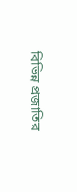বিভিন্ন প্রজাতির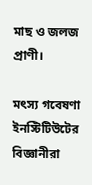মাছ ও জলজ প্রাণী।

মৎস্য গবেষণা ইনস্টিটিউটের বিজ্ঞানীরা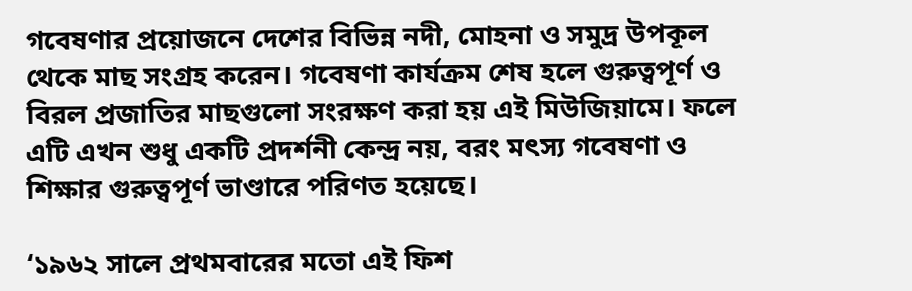গবেষণার প্রয়োজনে দেশের বিভিন্ন নদী, মোহনা ও সমুদ্র উপকূল থেকে মাছ সংগ্রহ করেন। গবেষণা কার্যক্রম শেষ হলে গুরুত্বপূর্ণ ও বিরল প্রজাতির মাছগুলো সংরক্ষণ করা হয় এই মিউজিয়ামে। ফলে এটি এখন শুধু একটি প্রদর্শনী কেন্দ্র নয়, বরং মৎস্য গবেষণা ও শিক্ষার গুরুত্বপূর্ণ ভাণ্ডারে পরিণত হয়েছে।

‘১৯৬২ সালে প্রথমবারের মতো এই ফিশ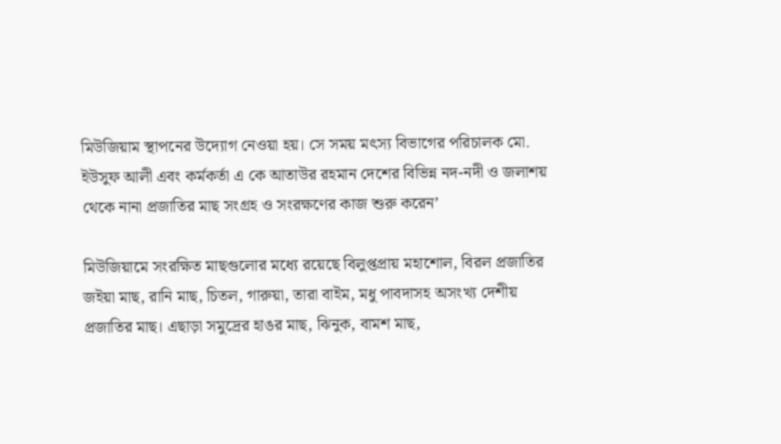মিউজিয়াম স্থাপনের উদ্যোগ নেওয়া হয়। সে সময় মৎস্য বিভাগের পরিচালক মো. ইউসুফ আলী এবং কর্মকর্তা এ কে আতাউর রহমান দেশের বিভিন্ন নদ-নদী ও জলাশয় থেকে নানা প্রজাতির মাছ সংগ্রহ ও সংরক্ষণের কাজ শুরু করেন’

মিউজিয়ামে সংরক্ষিত মাছগুলোর মধ্যে রয়েছে বিলুপ্তপ্রায় মহাশোল, বিরল প্রজাতির জইয়া মাছ, রানি মাছ, চিতল, গারুয়া, তারা বাইম, মধু পাবদাসহ অসংখ্য দেশীয় প্রজাতির মাছ। এছাড়া সমুদ্রের হাঙর মাছ, ঝিনুক, বামশ মাছ,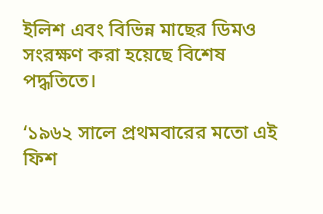ইলিশ এবং বিভিন্ন মাছের ডিমও সংরক্ষণ করা হয়েছে বিশেষ পদ্ধতিতে।

‘১৯৬২ সালে প্রথমবারের মতো এই ফিশ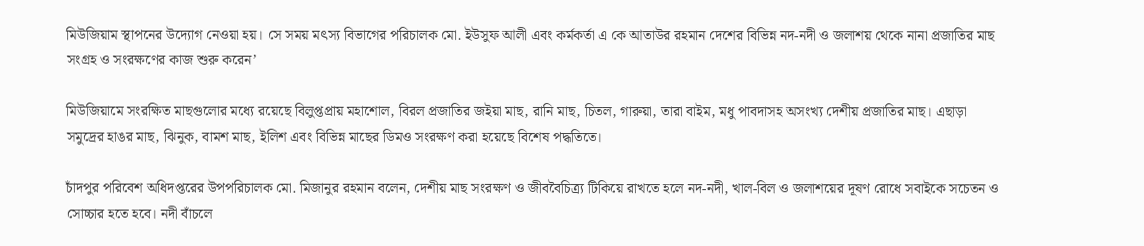মিউজিয়াম স্থাপনের উদ্যোগ নেওয়া হয়। সে সময় মৎস্য বিভাগের পরিচালক মো. ইউসুফ আলী এবং কর্মকর্তা এ কে আতাউর রহমান দেশের বিভিন্ন নদ-নদী ও জলাশয় থেকে নানা প্রজাতির মাছ সংগ্রহ ও সংরক্ষণের কাজ শুরু করেন’

মিউজিয়ামে সংরক্ষিত মাছগুলোর মধ্যে রয়েছে বিলুপ্তপ্রায় মহাশোল, বিরল প্রজাতির জইয়া মাছ, রানি মাছ, চিতল, গারুয়া, তারা বাইম, মধু পাবদাসহ অসংখ্য দেশীয় প্রজাতির মাছ। এছাড়া সমুদ্রের হাঙর মাছ, ঝিনুক, বামশ মাছ, ইলিশ এবং বিভিন্ন মাছের ডিমও সংরক্ষণ করা হয়েছে বিশেষ পদ্ধতিতে।

চাঁদপুর পরিবেশ অধিদপ্তরের উপপরিচালক মো. মিজানুর রহমান বলেন, দেশীয় মাছ সংরক্ষণ ও জীববৈচিত্র্য টিকিয়ে রাখতে হলে নদ-নদী, খাল-বিল ও জলাশয়ের দূষণ রোধে সবাইকে সচেতন ও সোচ্চার হতে হবে। নদী বাঁচলে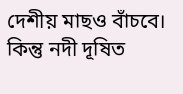দেশীয় মাছও বাঁচবে। কিন্তু নদী দূষিত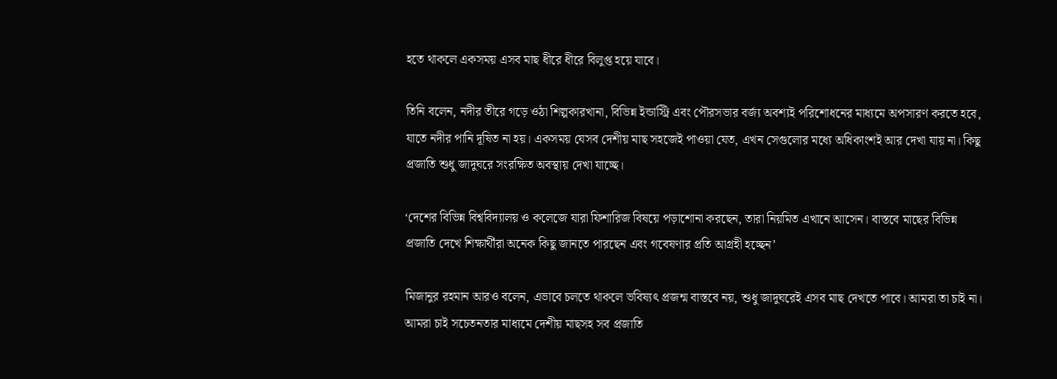হতে থাকলে একসময় এসব মাছ ধীরে ধীরে বিলুপ্ত হয়ে যাবে।

তিনি বলেন, নদীর তীরে গড়ে ওঠা শিল্পকারখানা, বিভিন্ন ইন্ডাস্ট্রি এবং পৌরসভার বর্জ্য অবশ্যই পরিশোধনের মাধ্যমে অপসারণ করতে হবে, যাতে নদীর পানি দূষিত না হয়। একসময় যেসব দেশীয় মাছ সহজেই পাওয়া যেত, এখন সেগুলোর মধ্যে অধিকাংশই আর দেখা যায় না। কিছু প্রজাতি শুধু জাদুঘরে সংরক্ষিত অবস্থায় দেখা যাচ্ছে।

‘দেশের বিভিন্ন বিশ্ববিদ্যালয় ও কলেজে যারা ফিশারিজ বিষয়ে পড়াশোনা করছেন, তারা নিয়মিত এখানে আসেন। বাস্তবে মাছের বিভিন্ন প্রজাতি দেখে শিক্ষার্থীরা অনেক কিছু জানতে পারছেন এবং গবেষণার প্রতি আগ্রহী হচ্ছেন’

মিজানুর রহমান আরও বলেন, এভাবে চলতে থাকলে ভবিষ্যৎ প্রজন্ম বাস্তবে নয়, শুধু জাদুঘরেই এসব মাছ দেখতে পাবে। আমরা তা চাই না। আমরা চাই সচেতনতার মাধ্যমে দেশীয় মাছসহ সব প্রজাতি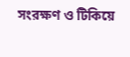সংরক্ষণ ও টিকিয়ে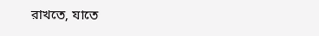রাখতে, যাতে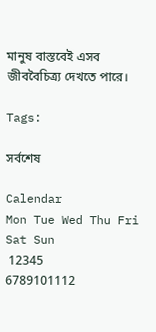মানুষ বাস্তবেই এসব জীববৈচিত্র্য দেখতে পারে।

Tags:

সর্বশেষ

Calendar
Mon Tue Wed Thu Fri Sat Sun
 12345
6789101112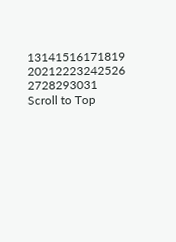13141516171819
20212223242526
2728293031
Scroll to Top